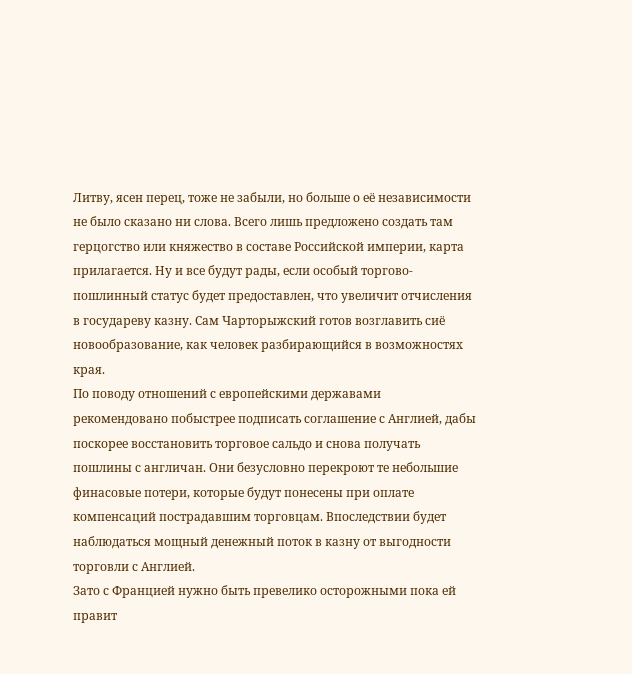Литву, ясен перец, тоже не забыли, но больше о её независимости не было сказано ни слова. Всего лишь предложено создать там герцогство или княжество в составе Российской империи, карта прилагается. Ну и все будут рады, если особый торгово-пошлинный статус будет предоставлен, что увеличит отчисления в государеву казну. Сам Чарторыжский готов возглавить сиё новообразование, как человек разбирающийся в возможностях края.
По поводу отношений с европейскими державами рекомендовано побыстрее подписать соглашение с Англией, дабы поскорее восстановить торговое сальдо и снова получать пошлины с англичан. Они безусловно перекроют те небольшие финасовые потери, которые будут понесены при оплате компенсаций пострадавшим торговцам. Впоследствии будет наблюдаться мощный денежный поток в казну от выгодности торговли с Англией.
Зато с Францией нужно быть превелико осторожными пока ей правит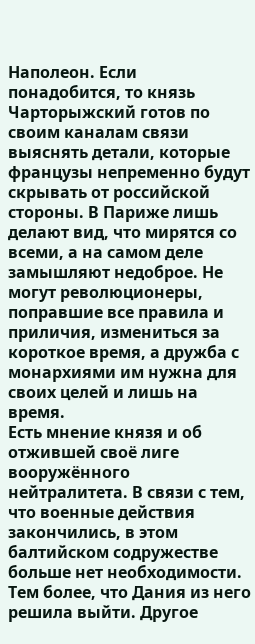Наполеон. Если понадобится, то князь Чарторыжский готов по своим каналам связи выяснять детали, которые французы непременно будут скрывать от российской стороны. В Париже лишь делают вид, что мирятся со всеми, а на самом деле замышляют недоброе. Не могут революционеры, поправшие все правила и приличия, измениться за короткое время, а дружба с монархиями им нужна для своих целей и лишь на время.
Есть мнение князя и об отжившей своё лиге вооружённого нейтралитета. В связи с тем, что военные действия закончились, в этом балтийском содружестве больше нет необходимости. Тем более, что Дания из него решила выйти. Другое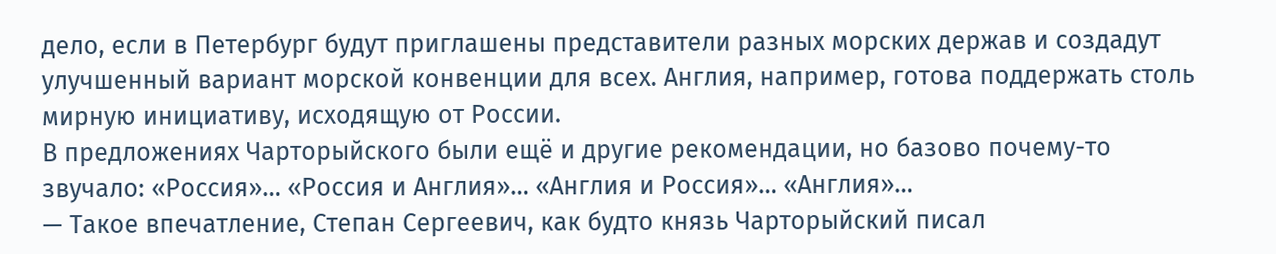дело, если в Петербург будут приглашены представители разных морских держав и создадут улучшенный вариант морской конвенции для всех. Англия, например, готова поддержать столь мирную инициативу, исходящую от России.
В предложениях Чарторыйского были ещё и другие рекомендации, но базово почему-то звучало: «Россия»… «Россия и Англия»… «Англия и Россия»… «Англия»…
— Такое впечатление, Степан Сергеевич, как будто князь Чарторыйский писал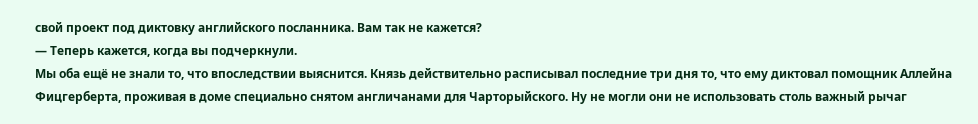свой проект под диктовку английского посланника. Вам так не кажется?
— Теперь кажется, когда вы подчеркнули.
Мы оба ещё не знали то, что впоследствии выяснится. Князь действительно расписывал последние три дня то, что ему диктовал помощник Аллейна Фицгерберта, проживая в доме специально снятом англичанами для Чарторыйского. Ну не могли они не использовать столь важный рычаг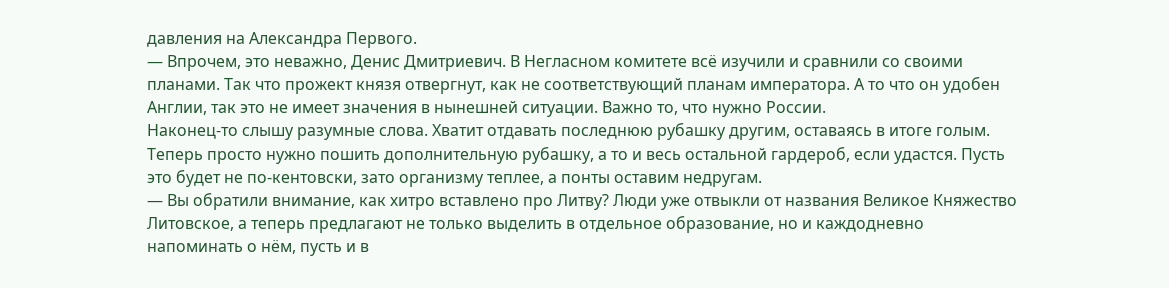давления на Александра Первого.
— Впрочем, это неважно, Денис Дмитриевич. В Негласном комитете всё изучили и сравнили со своими планами. Так что прожект князя отвергнут, как не соответствующий планам императора. А то что он удобен Англии, так это не имеет значения в нынешней ситуации. Важно то, что нужно России.
Наконец-то слышу разумные слова. Хватит отдавать последнюю рубашку другим, оставаясь в итоге голым. Теперь просто нужно пошить дополнительную рубашку, а то и весь остальной гардероб, если удастся. Пусть это будет не по-кентовски, зато организму теплее, а понты оставим недругам.
— Вы обратили внимание, как хитро вставлено про Литву? Люди уже отвыкли от названия Великое Княжество Литовское, а теперь предлагают не только выделить в отдельное образование, но и каждодневно напоминать о нём, пусть и в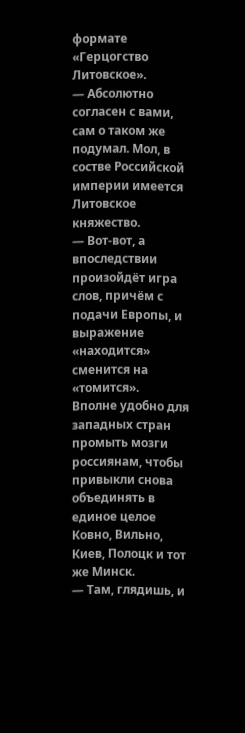формате «Герцогство Литовское».
— Абсолютно согласен с вами, сам о таком же подумал. Мол, в состве Российской империи имеется Литовское княжество.
— Вот-вот, а впоследствии произойдёт игра слов, причём с подачи Европы, и выражение «находится» сменится на «томится».
Вполне удобно для западных стран промыть мозги россиянам, чтобы привыкли снова объединять в единое целое Ковно, Вильно, Киев, Полоцк и тот же Минск.
— Там, глядишь, и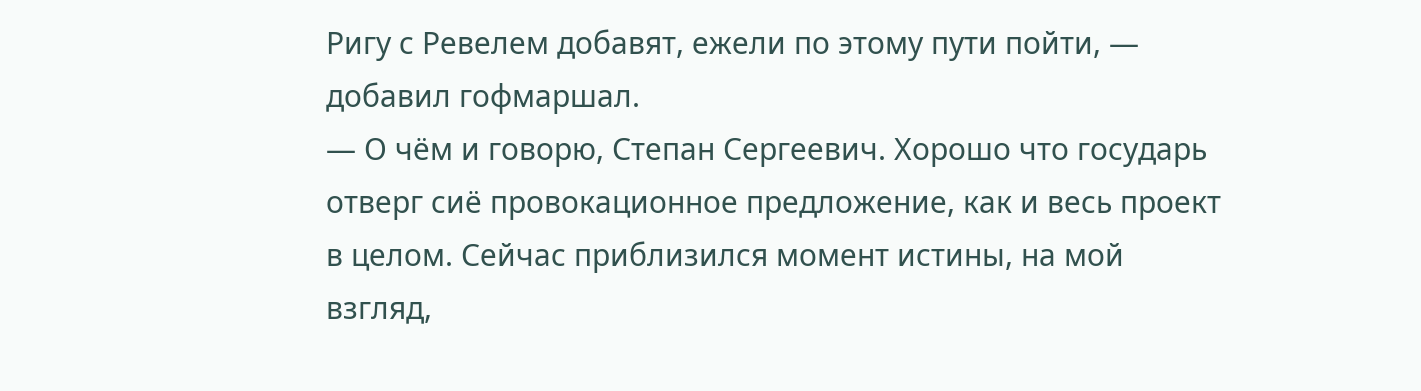Ригу с Ревелем добавят, ежели по этому пути пойти, — добавил гофмаршал.
— О чём и говорю, Степан Сергеевич. Хорошо что государь отверг сиё провокационное предложение, как и весь проект в целом. Сейчас приблизился момент истины, на мой взгляд,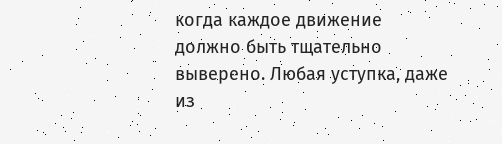когда каждое движение должно быть тщательно выверено. Любая уступка, даже из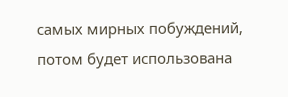самых мирных побуждений, потом будет использована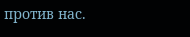против нас.